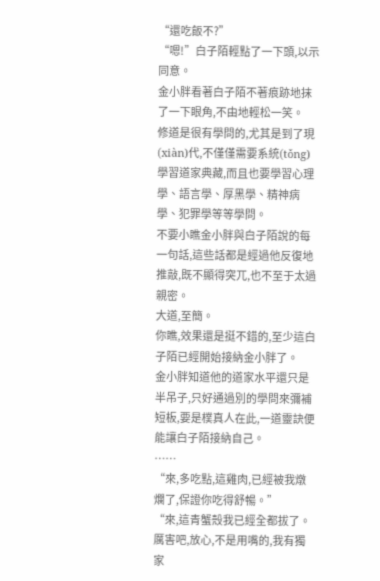“還吃飯不?”
“嗯!”白子陌輕點了一下頭,以示同意。
金小胖看著白子陌不著痕跡地抹了一下眼角,不由地輕松一笑。
修道是很有學問的,尤其是到了現(xiàn)代,不僅僅需要系統(tǒng)學習道家典藏,而且也要學習心理學、語言學、厚黑學、精神病學、犯罪學等等學問。
不要小瞧金小胖與白子陌說的每一句話,這些話都是經過他反復地推敲,既不顯得突兀,也不至于太過親密。
大道,至簡。
你瞧,效果還是挺不錯的,至少這白子陌已經開始接納金小胖了。
金小胖知道他的道家水平還只是半吊子,只好通過別的學問來彌補短板,要是樸真人在此,一道靈訣便能讓白子陌接納自己。
……
“來,多吃點,這雞肉,已經被我燉爛了,保證你吃得舒暢。”
“來,這青蟹殼我已經全都拔了。厲害吧,放心,不是用嘴的,我有獨家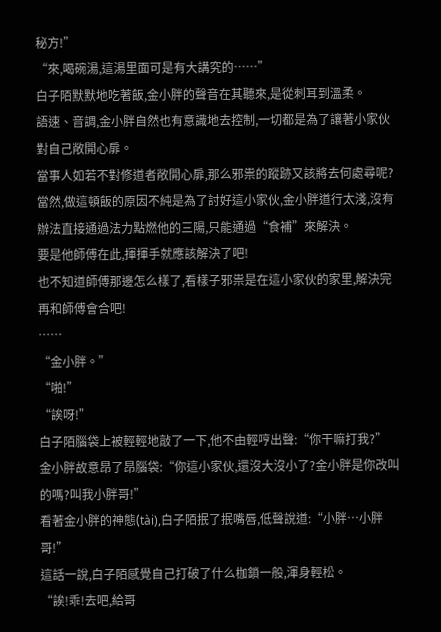秘方!”
“來,喝碗湯,這湯里面可是有大講究的……”
白子陌默默地吃著飯,金小胖的聲音在其聽來,是從刺耳到溫柔。
語速、音調,金小胖自然也有意識地去控制,一切都是為了讓著小家伙對自己敞開心扉。
當事人如若不對修道者敞開心扉,那么邪祟的蹤跡又該將去何處尋呢?
當然,做這頓飯的原因不純是為了討好這小家伙,金小胖道行太淺,沒有辦法直接通過法力點燃他的三陽,只能通過“食補”來解決。
要是他師傅在此,揮揮手就應該解決了吧!
也不知道師傅那邊怎么樣了,看樣子邪祟是在這小家伙的家里,解決完再和師傅會合吧!
……
“金小胖。”
“啪!”
“誒呀!”
白子陌腦袋上被輕輕地敲了一下,他不由輕哼出聲:“你干嘛打我?”
金小胖故意昂了昂腦袋:“你這小家伙,還沒大沒小了?金小胖是你改叫的嗎?叫我小胖哥!”
看著金小胖的神態(tài),白子陌抿了抿嘴唇,低聲說道:“小胖…小胖哥!”
這話一說,白子陌感覺自己打破了什么枷鎖一般,渾身輕松。
“誒!乖!去吧,給哥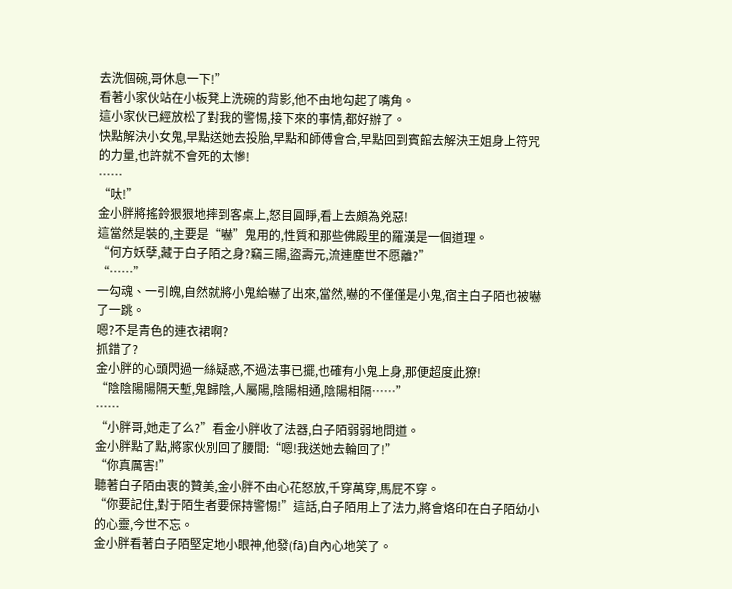去洗個碗,哥休息一下!”
看著小家伙站在小板凳上洗碗的背影,他不由地勾起了嘴角。
這小家伙已經放松了對我的警惕,接下來的事情,都好辦了。
快點解決小女鬼,早點送她去投胎,早點和師傅會合,早點回到賓館去解決王姐身上符咒的力量,也許就不會死的太慘!
……
“呔!”
金小胖將搖鈴狠狠地摔到客桌上,怒目圓睜,看上去頗為兇惡!
這當然是裝的,主要是“嚇”鬼用的,性質和那些佛殿里的羅漢是一個道理。
“何方妖孽,藏于白子陌之身?竊三陽,盜壽元,流連塵世不愿離?”
“……”
一勾魂、一引魄,自然就將小鬼給嚇了出來,當然,嚇的不僅僅是小鬼,宿主白子陌也被嚇了一跳。
嗯?不是青色的連衣裙啊?
抓錯了?
金小胖的心頭閃過一絲疑惑,不過法事已擺,也確有小鬼上身,那便超度此獠!
“陰陰陽陽隔天塹,鬼歸陰,人屬陽,陰陽相通,陰陽相隔……”
……
“小胖哥,她走了么?”看金小胖收了法器,白子陌弱弱地問道。
金小胖點了點,將家伙別回了腰間:“嗯!我送她去輪回了!”
“你真厲害!”
聽著白子陌由衷的贊美,金小胖不由心花怒放,千穿萬穿,馬屁不穿。
“你要記住,對于陌生者要保持警惕!”這話,白子陌用上了法力,將會烙印在白子陌幼小的心靈,今世不忘。
金小胖看著白子陌堅定地小眼神,他發(fā)自內心地笑了。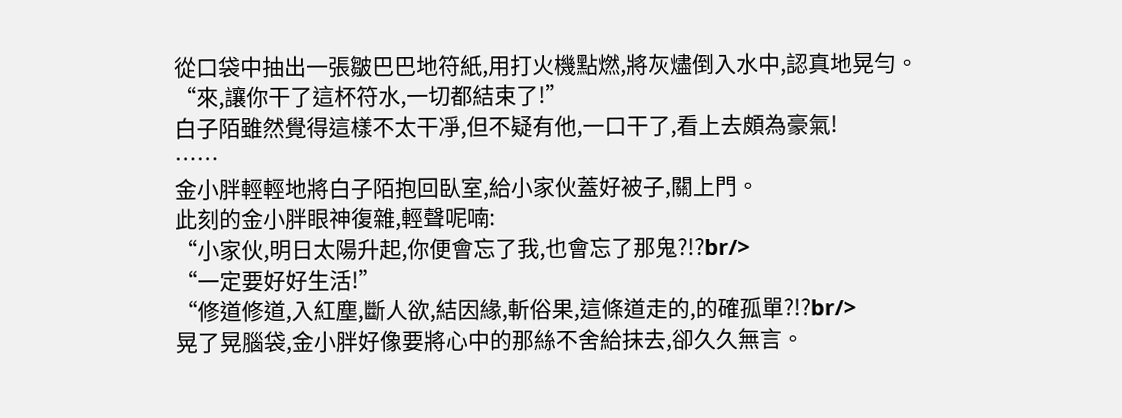從口袋中抽出一張皺巴巴地符紙,用打火機點燃,將灰燼倒入水中,認真地晃勻。
“來,讓你干了這杯符水,一切都結束了!”
白子陌雖然覺得這樣不太干凈,但不疑有他,一口干了,看上去頗為豪氣!
……
金小胖輕輕地將白子陌抱回臥室,給小家伙蓋好被子,關上門。
此刻的金小胖眼神復雜,輕聲呢喃:
“小家伙,明日太陽升起,你便會忘了我,也會忘了那鬼?!?br/>
“一定要好好生活!”
“修道修道,入紅塵,斷人欲,結因緣,斬俗果,這條道走的,的確孤單?!?br/>
晃了晃腦袋,金小胖好像要將心中的那絲不舍給抹去,卻久久無言。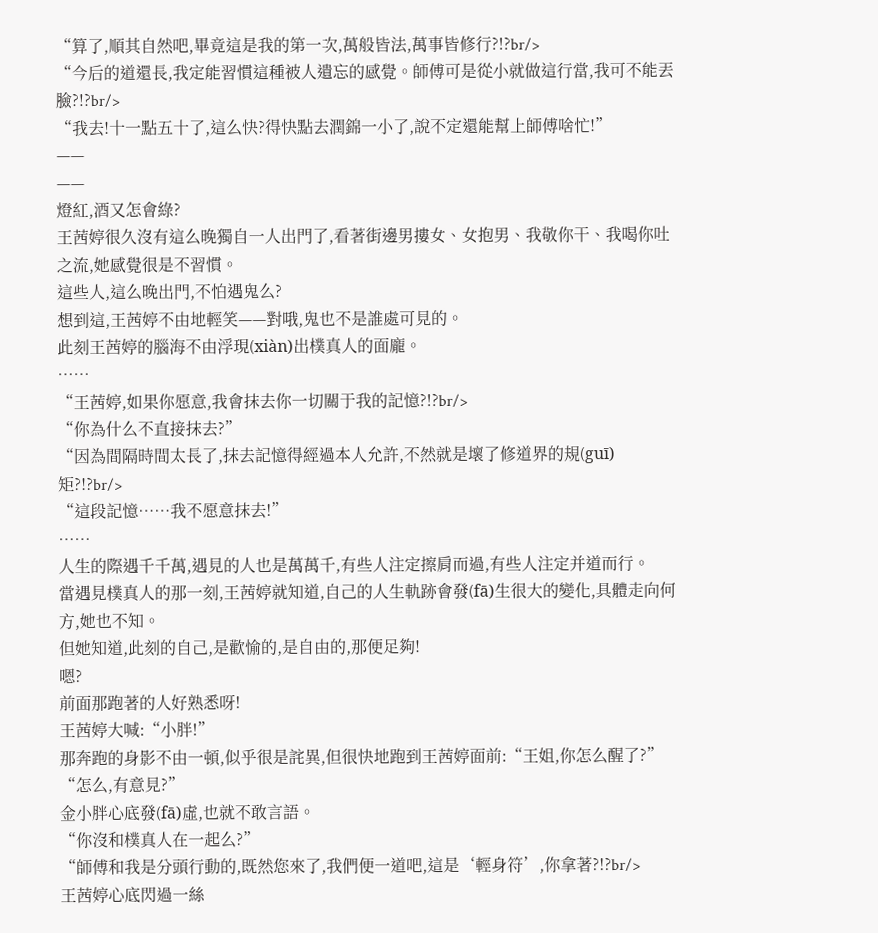“算了,順其自然吧,畢竟這是我的第一次,萬般皆法,萬事皆修行?!?br/>
“今后的道還長,我定能習慣這種被人遺忘的感覺。師傅可是從小就做這行當,我可不能丟臉?!?br/>
“我去!十一點五十了,這么快?得快點去潤錦一小了,說不定還能幫上師傅啥忙!”
——
——
燈紅,酒又怎會綠?
王茜婷很久沒有這么晚獨自一人出門了,看著街邊男摟女、女抱男、我敬你干、我喝你吐之流,她感覺很是不習慣。
這些人,這么晚出門,不怕遇鬼么?
想到這,王茜婷不由地輕笑——對哦,鬼也不是誰處可見的。
此刻王茜婷的腦海不由浮現(xiàn)出樸真人的面龐。
……
“王茜婷,如果你愿意,我會抹去你一切關于我的記憶?!?br/>
“你為什么不直接抹去?”
“因為間隔時間太長了,抹去記憶得經過本人允許,不然就是壞了修道界的規(guī)矩?!?br/>
“這段記憶……我不愿意抹去!”
……
人生的際遇千千萬,遇見的人也是萬萬千,有些人注定擦肩而過,有些人注定并道而行。
當遇見樸真人的那一刻,王茜婷就知道,自己的人生軌跡會發(fā)生很大的變化,具體走向何方,她也不知。
但她知道,此刻的自己,是歡愉的,是自由的,那便足夠!
嗯?
前面那跑著的人好熟悉呀!
王茜婷大喊:“小胖!”
那奔跑的身影不由一頓,似乎很是詫異,但很快地跑到王茜婷面前:“王姐,你怎么醒了?”
“怎么,有意見?”
金小胖心底發(fā)虛,也就不敢言語。
“你沒和樸真人在一起么?”
“師傅和我是分頭行動的,既然您來了,我們便一道吧,這是‘輕身符’,你拿著?!?br/>
王茜婷心底閃過一絲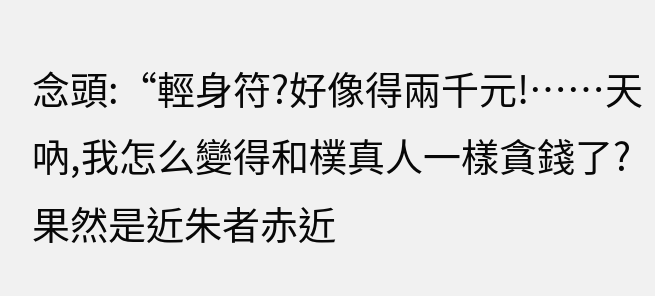念頭:“輕身符?好像得兩千元!……天吶,我怎么變得和樸真人一樣貪錢了?果然是近朱者赤近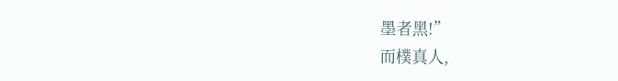墨者黑!”
而樸真人,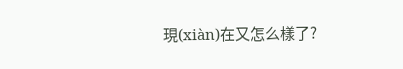現(xiàn)在又怎么樣了?